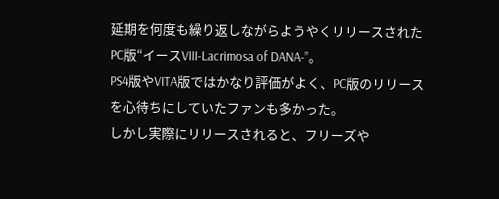延期を何度も繰り返しながらようやくリリースされたPC版“イースVIII-Lacrimosa of DANA-”。
PS4版やVITA版ではかなり評価がよく、PC版のリリースを心待ちにしていたファンも多かった。
しかし実際にリリースされると、フリーズや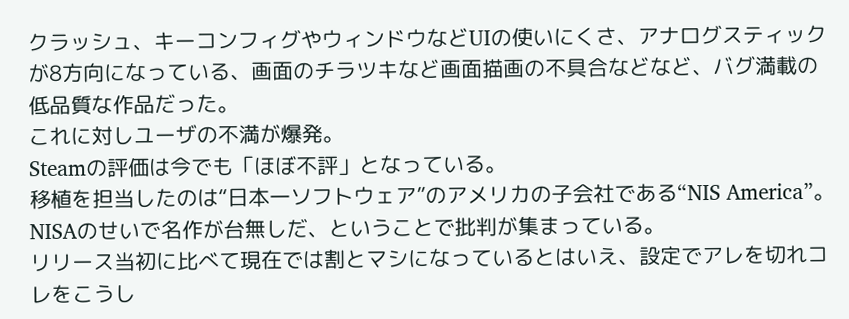クラッシュ、キーコンフィグやウィンドウなどUIの使いにくさ、アナログスティックが8方向になっている、画面のチラツキなど画面描画の不具合などなど、バグ満載の低品質な作品だった。
これに対しユーザの不満が爆発。
Steamの評価は今でも「ほぼ不評」となっている。
移植を担当したのは“日本一ソフトウェア”のアメリカの子会社である“NIS America”。
NISAのせいで名作が台無しだ、ということで批判が集まっている。
リリース当初に比べて現在では割とマシになっているとはいえ、設定でアレを切れコレをこうし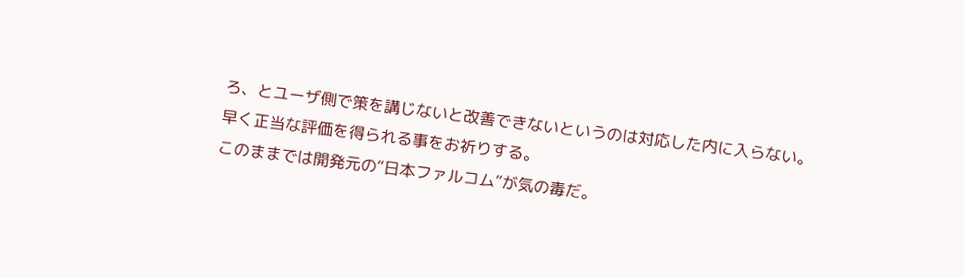ろ、とユーザ側で策を講じないと改善できないというのは対応した内に入らない。
早く正当な評価を得られる事をお祈りする。
このままでは開発元の“日本ファルコム”が気の毒だ。